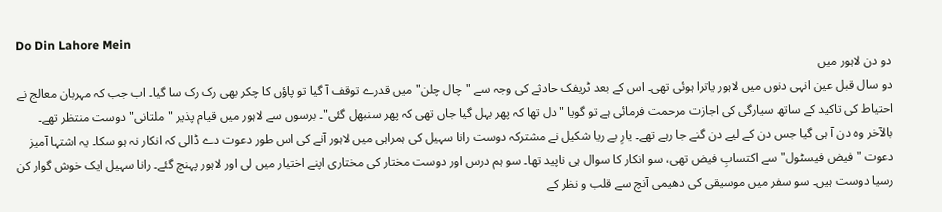Do Din Lahore Mein
دو دن لاہور میں
دو سال قبل عین انہی دنوں میں لاہور یاترا ہوئی تھی۔ اس کے بعد ٹریفک حادثے کی وجہ سے "چال چلن" میں قدرے توقف آ گیا تو پاؤں کا چکر بھی رک رک سا گیا۔ اب جب کہ مہربان معالج نے احتیاط کی تاکید کے ساتھ سیارگی کی اجازت مرحمت فرمائی ہے تو گویا "دل تھا کہ پھر بہل گیا جاں تھی کہ پھر سنبھل گئی"۔ برسوں سے لاہور میں قیام پذیر "ملتانی" دوست منتظر تھے۔
بالآخر وہ دن آ ہی گیا جس دن کے لیے دن گنے جا رہے تھے۔ یارِ بے ریا شکیل نے مشترکہ دوست رانا سہیل کی ہمراہی میں لاہور آنے کی اس طور دعوت دے ڈالی کہ انکار نہ ہو سکا۔ یہ اشتہا آمیز دعوت "فیض فیسٹول" سے اکتسابِ فیض تھی، سو انکار کا سوال ہی ناپید تھا۔ سو ہم درس اور دوست مختار کی مختاری اپنے اختیار میں لی اور لاہور پہنچ گئے۔ رانا سہیل ایک خوش گوار کن رسیا دوست ہیں۔ سو سفر میں موسیقی کی دھیمی آنچ سے قلب و نظر کے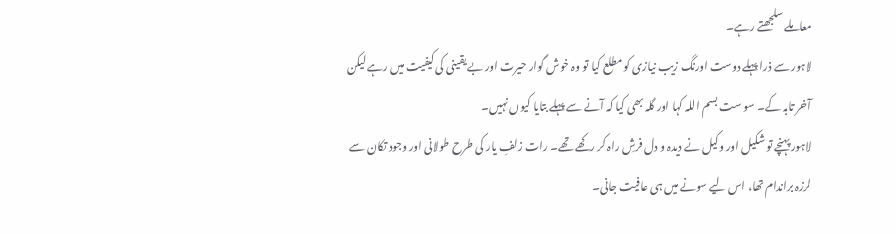معاملے سلجھتے رہے۔
لاہور سے ذرا پہلے دوست اورنگ زیب نیازی کو مطلع کیا تو وہ خوش گوار حیرت اور بے یقینی کی کیفیت میں رہے لیکن آخر تابہ کے۔ سو ست بسم اللہ کہا اور گلہ بھی کیا کہ آنے سے پہلے بتایا کیوں نہیں۔
لاہور پہنچے تو شکیل اور وکیل نے دیدہ و دل فرشِ راہ کر رکھے تھے۔ رات زلفِ یار کی طرح طولانی اور وجود تکان سے لرزہ براندام تھا، اس لیے سونے میں ہی عافیت جانی۔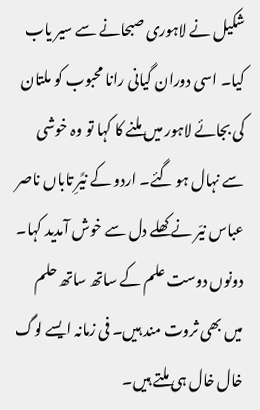شکیل نے لاہوری صبحانے سے سیر یاب کیا۔ اسی دوران گیانی رانا محبوب کو ملتان کی بجائے لاہور میں ملنے کا کہا تو وہ خوشی سے نہال ہو گئے۔ اردو کے نیًرِ تاباں ناصر عباس نیّر نے کھلے دل سے خوش آمدید کہا۔ دونوں دوست علم کے ساتھ ساتھ حلم میں بھی ثروت مند ہیں۔ فی زمانہ ایسے لوگ خال خال ہی ملتے ہیں۔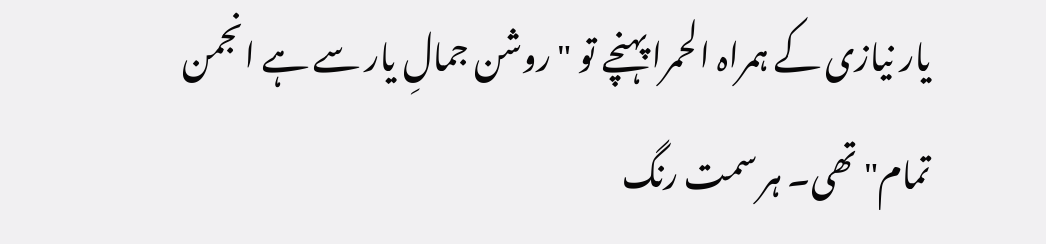یار نیازی کے ہمراہ الحمرا پہنچے تو "روشن جمالِ یار سے ہے انجمن تمام" تھی۔ ہر سمت رنگ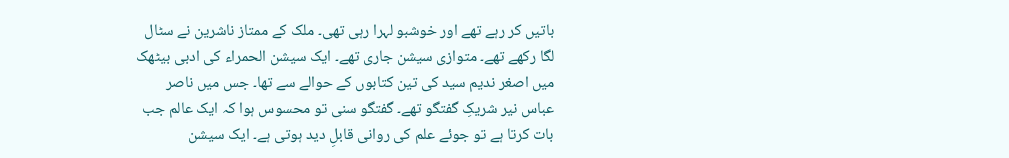باتیں کر رہے تھے اور خوشبو لہرا رہی تھی۔ ملک کے ممتاز ناشرین نے سٹال لگا رکھے تھے۔ متوازی سیشن جاری تھے۔ ایک سیشن الحمراء کی ادبی بیٹھک میں اصغر ندیم سید کی تین کتابوں کے حوالے سے تھا۔ جس میں ناصر عباس نیر شریکِ گفتگو تھے۔ گفتگو سنی تو محسوس ہوا کہ ایک عالم جب بات کرتا ہے تو جوئے علم کی روانی قابلِ دید ہوتی ہے۔ ایک سیشن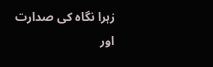زہرا نگاہ کی صدارت اور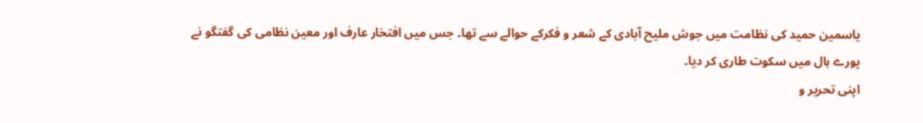یاسمین حمید کی نظامت میں جوش ملیح آبادی کے شعر و فکرکے حوالے سے تھا۔ جس میں افتخار عارف اور معین نظامی کی گفتگو نے پورے ہال میں سکوت طاری کر دیا۔
اپنی تحریر و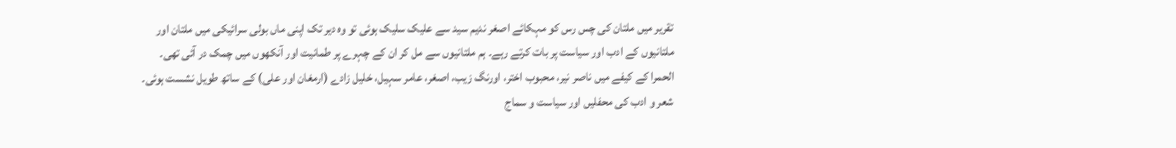تقریر میں ملتان کی چس رس کو مہکائے اصغر ندیم سید سے علیک سلیک ہوئی تو وہ دیر تک اپنی ماں بولی سرائیکی میں ملتان اور ملتانیوں کے ادب اور سیاست پر بات کرتے رہے۔ ہم ملتانیوں سے مل کر ان کے چہرے پر طمانیت اور آنکھوں میں چمک در آئی تھی۔
الحمرا کے کیفے میں ناصر نیر، محبوب اختر، اورنگ زیب، اصغر، عامر سہیل، خلیل زادے (ارمغان اور علی) کے ساتھ طویل نشست ہوئی۔ شعر و ادب کی محفلیں اور سیاست و سماج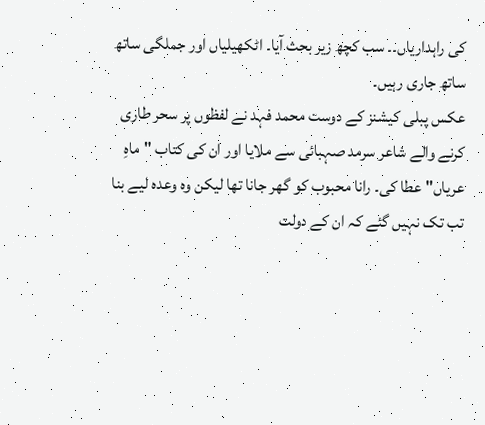کی راہداریاں۔۔ سب کچھ زیر بحث آیا۔ اٹکھیلیاں اور جملگی ساتھ ساتھ جاری رہیں۔
عکس پبلی کیشنز کے دوست محمد فہد نے لفظوں پر سحر طاری کرنے والے شاعر سرمد صہبائی سے ملایا اور ان کی کتاب "ماہِ عریاں" عطا کی۔ رانا محبوب کو گھر جانا تھا لیکن وہ وعدہ لیے بنا تب تک نہیں گئے کہ ان کے دولت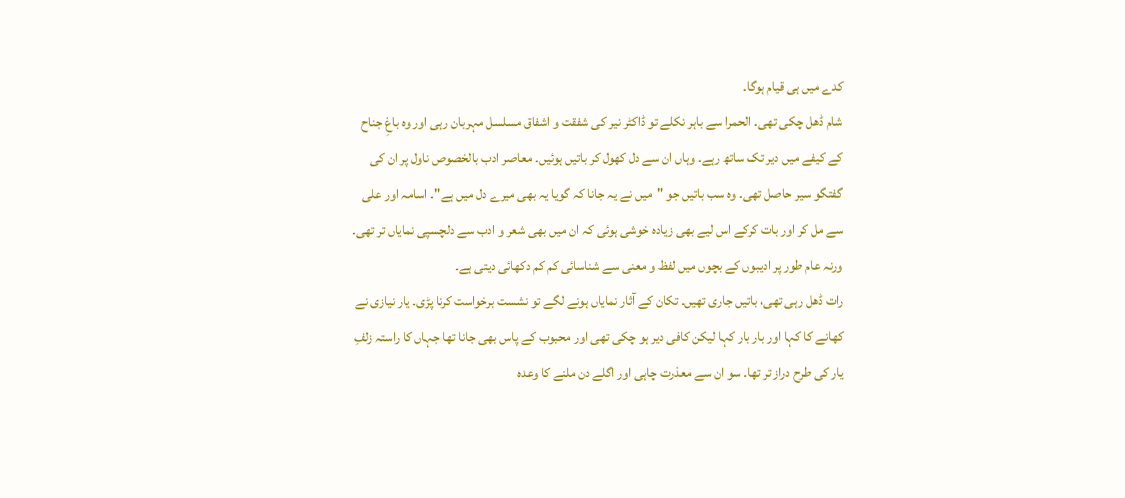کدے میں ہی قیام ہوگا۔
شام ڈھل چکی تھی۔ الحمرا سے باہر نکلے تو ڈاکٹر نیر کی شفقت و اشفاق مسلسل مہربان رہی اور وہ باغِ جناح کے کیفے میں دیر تک ساتھ رہے۔ وہاں ان سے دل کھول کر باتیں ہوئیں۔ معاصر ادب بالخصوص ناول پر ان کی گفتگو سیر حاصل تھی۔ وہ سب باتیں جو "میں نے یہ جانا کہ گویا یہ بھی میرے دل میں ہے"۔ اسامہ اور علی سے مل کر اور بات کرکے اس لیے بھی زیادہ خوشی ہوئی کہ ان میں بھی شعر و ادب سے دلچسپی نمایاں تر تھی۔ ورنہ عام طور پر ادیبوں کے بچوں میں لفظ و معنی سے شناسائی کم کم دکھائی دیتی ہے۔
رات ڈھل رہی تھی، باتیں جاری تھیں۔ تکان کے آثار نمایاں ہونے لگے تو نشست برخواست کرنا پڑی۔ یار نیازی نے کھانے کا کہا اور بار بار کہا لیکن کافی دیر ہو چکی تھی اور محبوب کے پاس بھی جانا تھا جہاں کا راستہ زلفِ یار کی طرح دراز تر تھا۔ سو ان سے معذرت چاہی اور اگلے دن ملنے کا وعدہ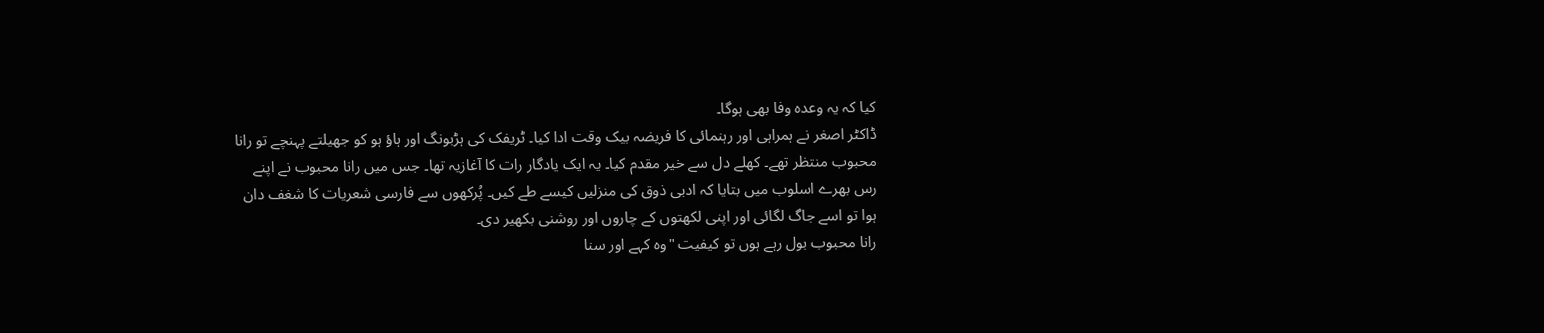کیا کہ یہ وعدہ وفا بھی ہوگا۔
ڈاکٹر اصغر نے ہمراہی اور رہنمائی کا فریضہ بیک وقت ادا کیا۔ ٹریفک کی ہڑبونگ اور ہاؤ ہو کو جھیلتے پہنچے تو رانا محبوب منتظر تھے۔ کھلے دل سے خیر مقدم کیا۔ یہ ایک یادگار رات کا آغازیہ تھا۔ جس میں رانا محبوب نے اپنے رس بھرے اسلوب میں بتایا کہ ادبی ذوق کی منزلیں کیسے طے کیں۔ پُرکھوں سے فارسی شعریات کا شغف دان ہوا تو اسے جاگ لگائی اور اپنی لکھتوں کے چاروں اور روشنی بکھیر دی۔
رانا محبوب بول رہے ہوں تو کیفیت "وہ کہے اور سنا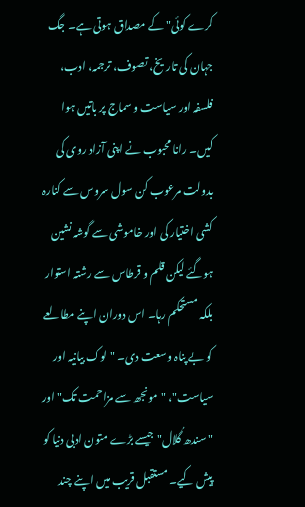کرے کوئی" کے مصداق ہوتی ہے۔ جگ جہان کی تاریخ، تصوف، ترجمہ، ادب، فلسفہ اور سیاست و سماج پر باتیں ہوا کیں۔ رانا محبوب نے اپنی آزاد روی کی بدولت مرعوب کن سول سروس سے کنارہ کشی اختیار کی اور خاموشی سے گوشہ نشین ہوگئے لیکن قلم و قرطاس سے رشتہ استوار بلکہ مستحکم رہا۔ اس دوران اپنے مطالعے کو بے پناہ وسعت دی۔ "لوک بیانیہ اور سیاست"، "مونجھ سے مزاحمت تک" اور "سندھ گُلال" جیسے بڑے متون ادبی دنیا کو پیش کیے۔ مستقبل قریب میں اپنے چند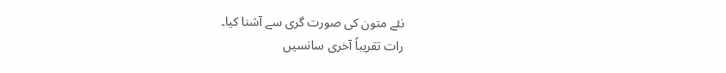نئے متون کی صورت گری سے آشنا کیا۔
رات تقریباً آخری سانسیں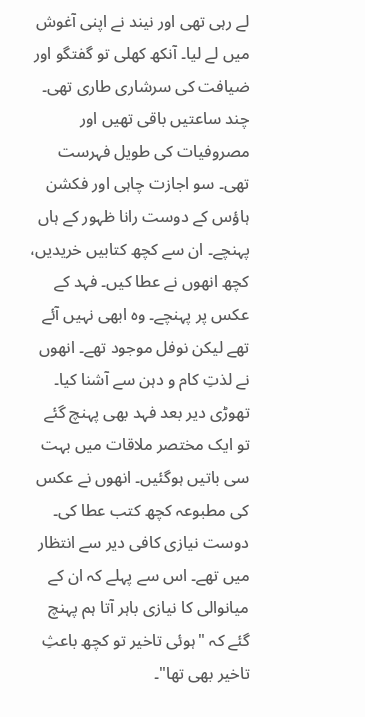لے رہی تھی اور نیند نے اپنی آغوش میں لے لیا۔ آنکھ کھلی تو گفتگو اور ضیافت کی سرشاری طاری تھی۔ چند ساعتیں باقی تھیں اور مصروفیات کی طویل فہرست تھی۔ سو اجازت چاہی اور فکشن ہاؤس کے دوست رانا ظہور کے ہاں پہنچے۔ ان سے کچھ کتابیں خریدیں، کچھ انھوں نے عطا کیں۔ فہد کے عکس پر پہنچے۔ وہ ابھی نہیں آئے تھے لیکن نوفل موجود تھے۔ انھوں نے لذتِ کام و دہن سے آشنا کیا۔ تھوڑی دیر بعد فہد بھی پہنچ گئے تو ایک مختصر ملاقات میں بہت سی باتیں ہوگئیں۔ انھوں نے عکس کی مطبوعہ کچھ کتب عطا کی۔
دوست نیازی کافی دیر سے انتظار میں تھے۔ اس سے پہلے کہ ان کے میانوالی کا نیازی باہر آتا ہم پہنچ گئے کہ "ہوئی تاخیر تو کچھ باعثِ تاخیر بھی تھا"۔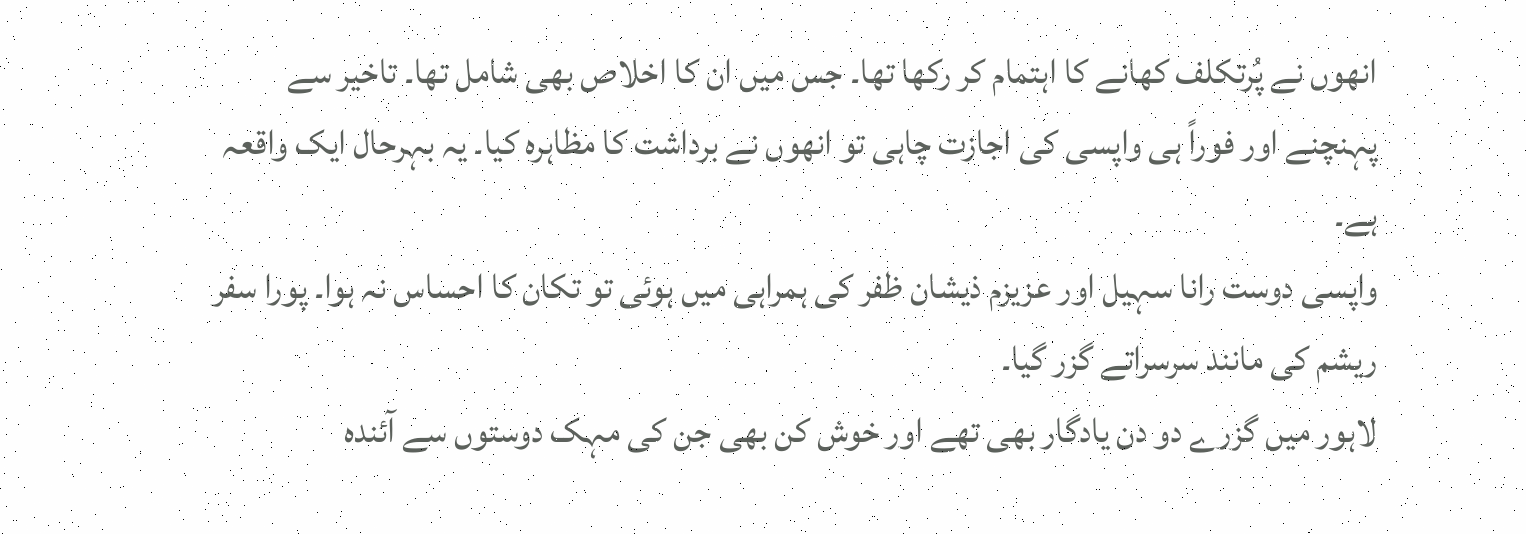انھوں نے پُرتکلف کھانے کا اہتمام کر رکھا تھا۔ جس میں ان کا اخلاص بھی شامل تھا۔ تاخیر سے پہنچنے اور فوراً ہی واپسی کی اجازت چاہی تو انھوں نے برداشت کا مظاہرہ کیا۔ یہ بہرحال ایک واقعہ ہے۔
واپسی دوست رانا سہیل اور عزیزم ذیشان ظفر کی ہمراہی میں ہوئی تو تکان کا احساس نہ ہوا۔ پورا سفر ریشم کی مانند سرسراتے گزر گیا۔
لاہور میں گزرے دو دن یادگار بھی تھے اور خوش کن بھی جن کی مہک دوستوں سے آئندہ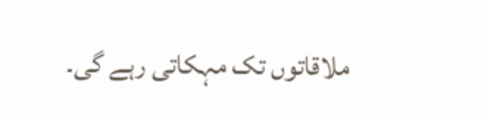ملاقاتوں تک مہکاتی رہے گی۔